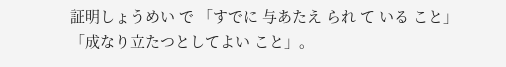証明しょうめい で 「すでに 与あたえ られ て いる こと」 「成なり立たつとしてよい こと」。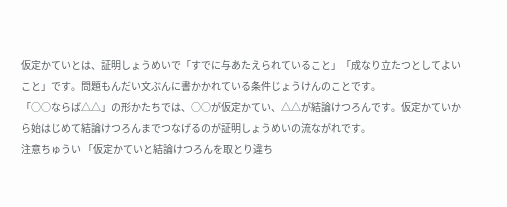仮定かていとは、証明しょうめいで「すでに与あたえられていること」「成なり立たつとしてよいこと」です。問題もんだい文ぶんに書かかれている条件じょうけんのことです。
「○○ならば△△」の形かたちでは、○○が仮定かてい、△△が結論けつろんです。仮定かていから始はじめて結論けつろんまでつなげるのが証明しょうめいの流ながれです。
注意ちゅうい 「仮定かていと結論けつろんを取とり違ち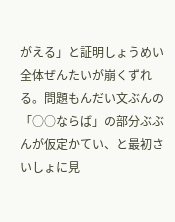がえる」と証明しょうめい全体ぜんたいが崩くずれる。問題もんだい文ぶんの「○○ならば」の部分ぶぶんが仮定かてい、と最初さいしょに見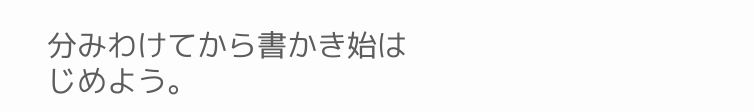分みわけてから書かき始はじめよう。